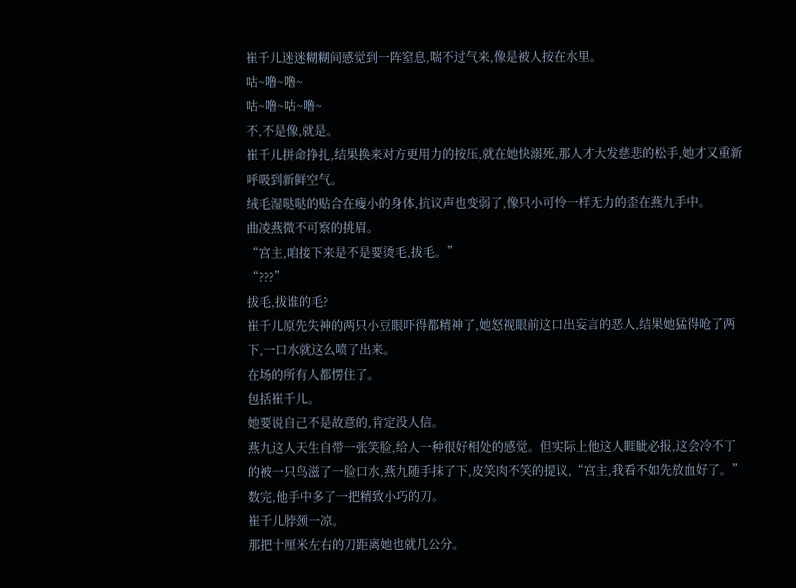崔千儿迷迷糊糊间感觉到一阵窒息,喘不过气来,像是被人按在水里。
咕~噜~噜~
咕~噜~咕~噜~
不,不是像,就是。
崔千儿拼命挣扎,结果换来对方更用力的按压,就在她快溺死,那人才大发慈悲的松手,她才又重新呼吸到新鲜空气。
绒毛湿哒哒的贴合在瘦小的身体,抗议声也变弱了,像只小可怜一样无力的歪在燕九手中。
曲凌燕微不可察的挑眉。
“宫主,咱接下来是不是要烫毛,拔毛。”
“???”
拔毛,拔谁的毛?
崔千儿原先失神的两只小豆眼吓得都精神了,她怒视眼前这口出妄言的恶人,结果她猛得呛了两下,一口水就这么喷了出来。
在场的所有人都愣住了。
包括崔千儿。
她要说自己不是故意的,肯定没人信。
燕九这人天生自带一张笑脸,给人一种很好相处的感觉。但实际上他这人睚眦必报,这会冷不丁的被一只鸟滋了一脸口水,燕九随手抹了下,皮笑肉不笑的提议,“宫主,我看不如先放血好了。”
数完,他手中多了一把精致小巧的刀。
崔千儿脖颈一凉。
那把十厘米左右的刀距离她也就几公分。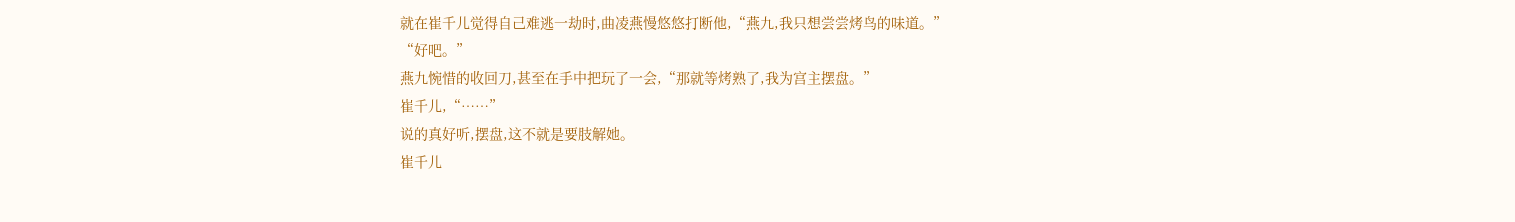就在崔千儿觉得自己难逃一劫时,曲凌燕慢悠悠打断他,“燕九,我只想尝尝烤鸟的味道。”
“好吧。”
燕九惋惜的收回刀,甚至在手中把玩了一会,“那就等烤熟了,我为宫主摆盘。”
崔千儿,“……”
说的真好听,摆盘,这不就是要肢解她。
崔千儿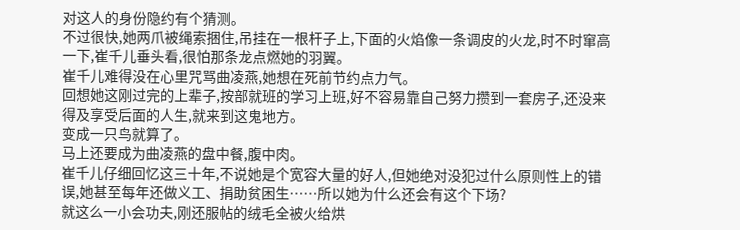对这人的身份隐约有个猜测。
不过很快,她两爪被绳索捆住,吊挂在一根杆子上,下面的火焰像一条调皮的火龙,时不时窜高一下,崔千儿垂头看,很怕那条龙点燃她的羽翼。
崔千儿难得没在心里咒骂曲凌燕,她想在死前节约点力气。
回想她这刚过完的上辈子,按部就班的学习上班,好不容易靠自己努力攒到一套房子,还没来得及享受后面的人生,就来到这鬼地方。
变成一只鸟就算了。
马上还要成为曲凌燕的盘中餐,腹中肉。
崔千儿仔细回忆这三十年,不说她是个宽容大量的好人,但她绝对没犯过什么原则性上的错误,她甚至每年还做义工、捐助贫困生……所以她为什么还会有这个下场?
就这么一小会功夫,刚还服帖的绒毛全被火给烘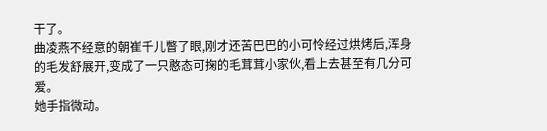干了。
曲凌燕不经意的朝崔千儿瞥了眼,刚才还苦巴巴的小可怜经过烘烤后,浑身的毛发舒展开,变成了一只憨态可掬的毛茸茸小家伙,看上去甚至有几分可爱。
她手指微动。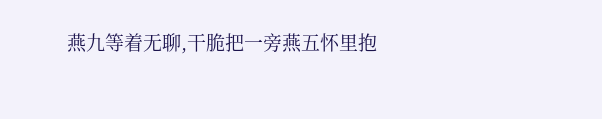燕九等着无聊,干脆把一旁燕五怀里抱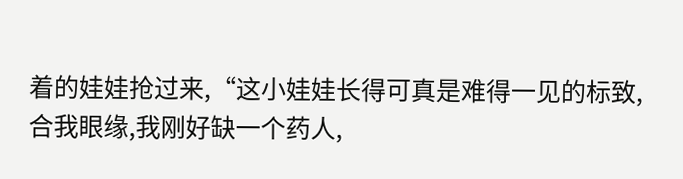着的娃娃抢过来,“这小娃娃长得可真是难得一见的标致,合我眼缘,我刚好缺一个药人,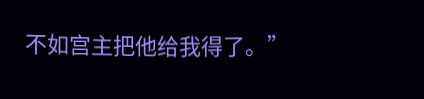不如宫主把他给我得了。”